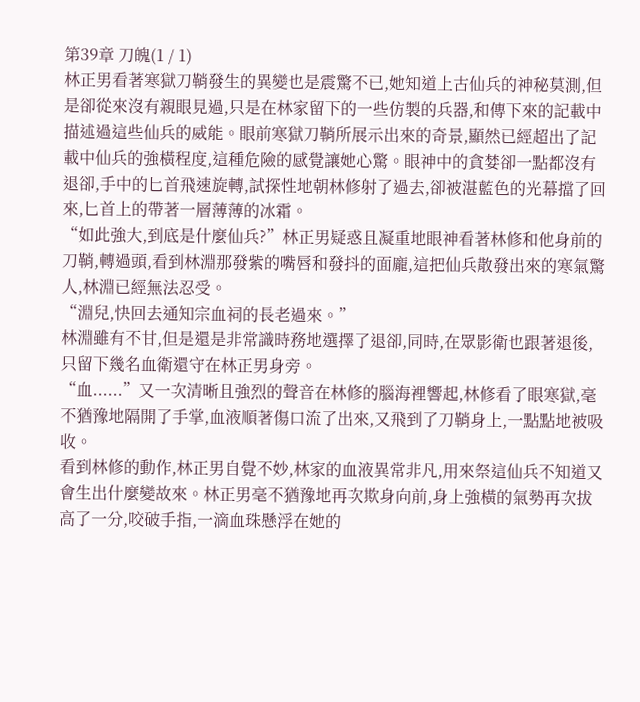第39章 刀魄(1 / 1)
林正男看著寒獄刀鞘發生的異變也是震驚不已,她知道上古仙兵的神秘莫測,但是卻從來沒有親眼見過,只是在林家留下的一些仿製的兵器,和傳下來的記載中描述過這些仙兵的威能。眼前寒獄刀鞘所展示出來的奇景,顯然已經超出了記載中仙兵的強橫程度,這種危險的感覺讓她心驚。眼神中的貪婪卻一點都沒有退卻,手中的匕首飛速旋轉,試探性地朝林修射了過去,卻被湛藍色的光幕擋了回來,匕首上的帶著一層薄薄的冰霜。
“如此強大,到底是什麼仙兵?”林正男疑惑且凝重地眼神看著林修和他身前的刀鞘,轉過頭,看到林淵那發紫的嘴唇和發抖的面龐,這把仙兵散發出來的寒氣驚人,林淵已經無法忍受。
“淵兒,快回去通知宗血祠的長老過來。”
林淵雖有不甘,但是還是非常識時務地選擇了退卻,同時,在眾影衛也跟著退後,只留下幾名血衛還守在林正男身旁。
“血......”又一次清晰且強烈的聲音在林修的腦海裡響起,林修看了眼寒獄,毫不猶豫地隔開了手掌,血液順著傷口流了出來,又飛到了刀鞘身上,一點點地被吸收。
看到林修的動作,林正男自覺不妙,林家的血液異常非凡,用來祭這仙兵不知道又會生出什麼變故來。林正男毫不猶豫地再次欺身向前,身上強橫的氣勢再次拔高了一分,咬破手指,一滴血珠懸浮在她的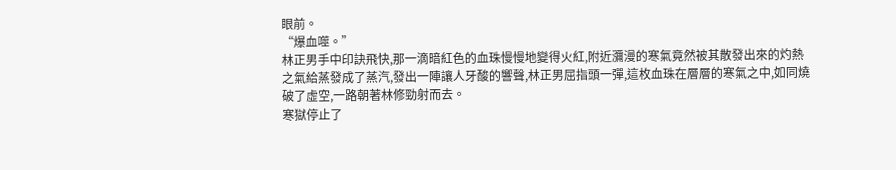眼前。
“爆血噬。”
林正男手中印訣飛快,那一滴暗紅色的血珠慢慢地變得火紅,附近瀰漫的寒氣竟然被其散發出來的灼熱之氣給蒸發成了蒸汽,發出一陣讓人牙酸的響聲,林正男屈指頭一彈,這枚血珠在層層的寒氣之中,如同燒破了虛空,一路朝著林修勁射而去。
寒獄停止了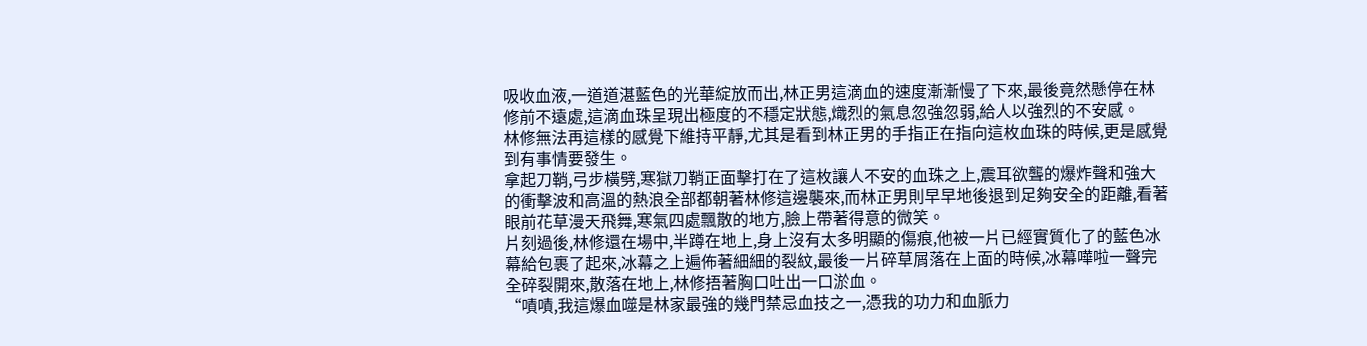吸收血液,一道道湛藍色的光華綻放而出,林正男這滴血的速度漸漸慢了下來,最後竟然懸停在林修前不遠處,這滴血珠呈現出極度的不穩定狀態,熾烈的氣息忽強忽弱,給人以強烈的不安感。
林修無法再這樣的感覺下維持平靜,尤其是看到林正男的手指正在指向這枚血珠的時候,更是感覺到有事情要發生。
拿起刀鞘,弓步橫劈,寒獄刀鞘正面擊打在了這枚讓人不安的血珠之上,震耳欲聾的爆炸聲和強大的衝擊波和高溫的熱浪全部都朝著林修這邊襲來,而林正男則早早地後退到足夠安全的距離,看著眼前花草漫天飛舞,寒氣四處飄散的地方,臉上帶著得意的微笑。
片刻過後,林修還在場中,半蹲在地上,身上沒有太多明顯的傷痕,他被一片已經實質化了的藍色冰幕給包裹了起來,冰幕之上遍佈著細細的裂紋,最後一片碎草屑落在上面的時候,冰幕嘩啦一聲完全碎裂開來,散落在地上,林修捂著胸口吐出一口淤血。
“嘖嘖,我這爆血噬是林家最強的幾門禁忌血技之一,憑我的功力和血脈力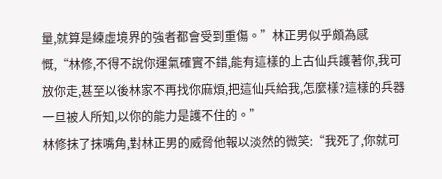量,就算是練虛境界的強者都會受到重傷。”林正男似乎頗為感慨,“林修,不得不說你運氣確實不錯,能有這樣的上古仙兵護著你,我可放你走,甚至以後林家不再找你麻煩,把這仙兵給我,怎麼樣?這樣的兵器一旦被人所知,以你的能力是護不住的。”
林修抹了抹嘴角,對林正男的威脅他報以淡然的微笑:“我死了,你就可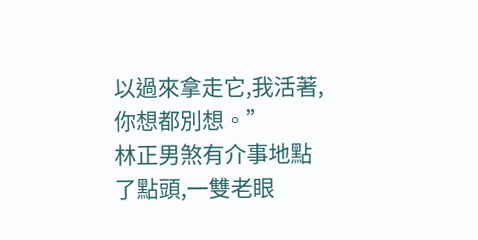以過來拿走它,我活著,你想都別想。”
林正男煞有介事地點了點頭,一雙老眼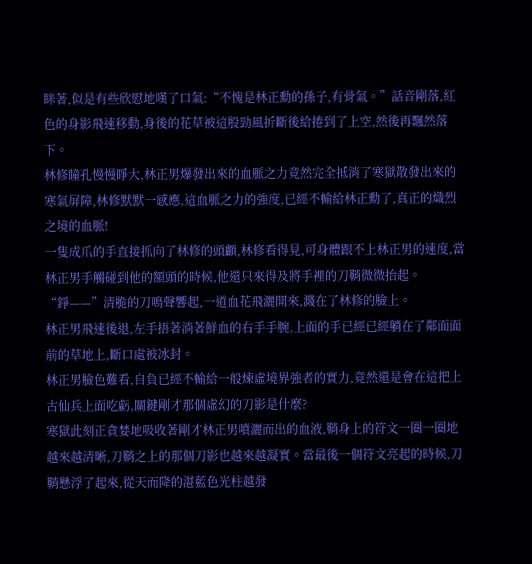眯著,似是有些欣慰地嘆了口氣:“不愧是林正勳的孫子,有骨氣。”話音剛落,紅色的身影飛速移動,身後的花草被這股勁風折斷後給捲到了上空,然後再飄然落下。
林修瞳孔慢慢睜大,林正男爆發出來的血脈之力竟然完全抵消了寒獄散發出來的寒氣屏障,林修默默一感應,這血脈之力的強度,已經不輸給林正勳了,真正的熾烈之境的血脈!
一隻成爪的手直接抓向了林修的頭顱,林修看得見,可身體跟不上林正男的速度,當林正男手觸碰到他的額頭的時候,他還只來得及將手裡的刀鞘微微抬起。
“錚——”清脆的刀鳴聲響起,一道血花飛灑開來,濺在了林修的臉上。
林正男飛速後退,左手捂著淌著鮮血的右手手腕,上面的手已經已經躺在了鄰面面前的草地上,斷口處被冰封。
林正男臉色難看,自負已經不輸給一般煉虛境界強者的實力,竟然還是會在這把上古仙兵上面吃虧,關鍵剛才那個虛幻的刀影是什麼?
寒獄此刻正貪婪地吸收著剛才林正男噴灑而出的血液,鞘身上的符文一圈一圈地越來越清晰,刀鞘之上的那個刀影也越來越凝實。當最後一個符文亮起的時候,刀鞘懸浮了起來,從天而降的湛藍色光柱越發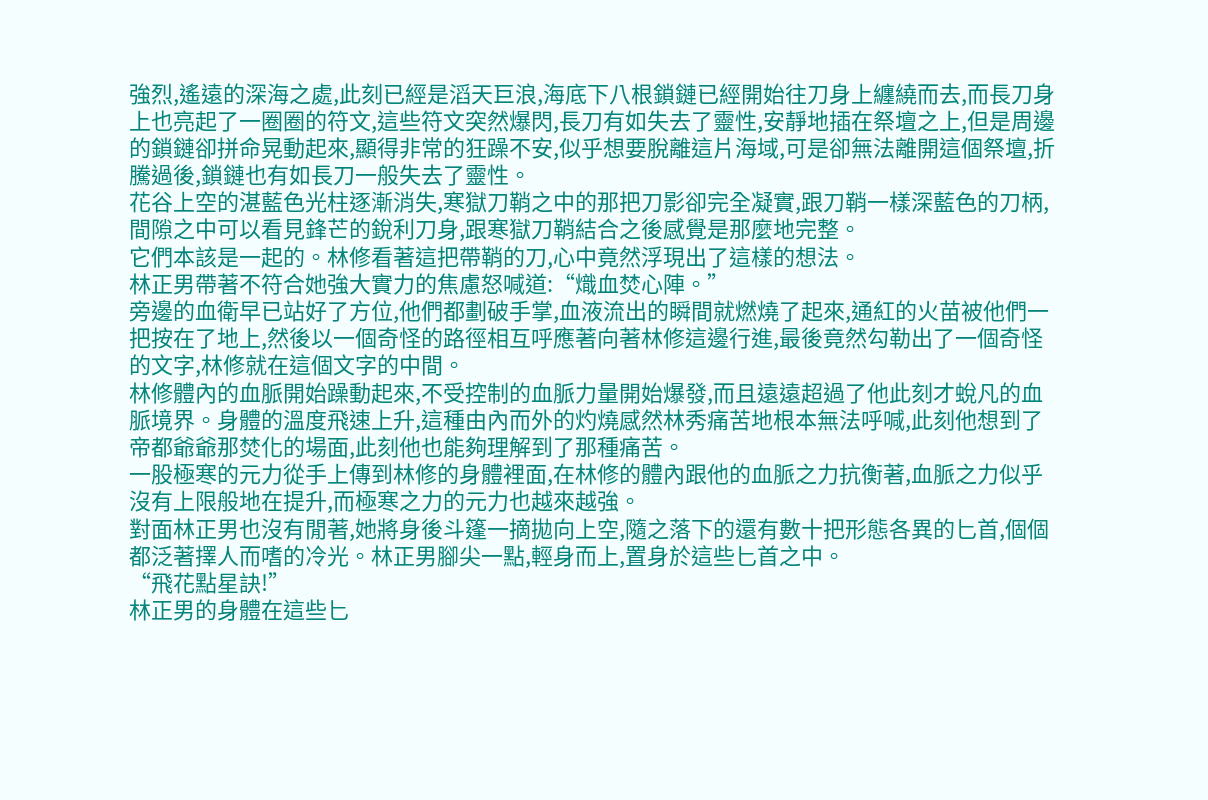強烈,遙遠的深海之處,此刻已經是滔天巨浪,海底下八根鎖鏈已經開始往刀身上纏繞而去,而長刀身上也亮起了一圈圈的符文,這些符文突然爆閃,長刀有如失去了靈性,安靜地插在祭壇之上,但是周邊的鎖鏈卻拼命晃動起來,顯得非常的狂躁不安,似乎想要脫離這片海域,可是卻無法離開這個祭壇,折騰過後,鎖鏈也有如長刀一般失去了靈性。
花谷上空的湛藍色光柱逐漸消失,寒獄刀鞘之中的那把刀影卻完全凝實,跟刀鞘一樣深藍色的刀柄,間隙之中可以看見鋒芒的銳利刀身,跟寒獄刀鞘結合之後感覺是那麼地完整。
它們本該是一起的。林修看著這把帶鞘的刀,心中竟然浮現出了這樣的想法。
林正男帶著不符合她強大實力的焦慮怒喊道:“熾血焚心陣。”
旁邊的血衛早已站好了方位,他們都劃破手掌,血液流出的瞬間就燃燒了起來,通紅的火苗被他們一把按在了地上,然後以一個奇怪的路徑相互呼應著向著林修這邊行進,最後竟然勾勒出了一個奇怪的文字,林修就在這個文字的中間。
林修體內的血脈開始躁動起來,不受控制的血脈力量開始爆發,而且遠遠超過了他此刻才蛻凡的血脈境界。身體的溫度飛速上升,這種由內而外的灼燒感然林秀痛苦地根本無法呼喊,此刻他想到了帝都爺爺那焚化的場面,此刻他也能夠理解到了那種痛苦。
一股極寒的元力從手上傳到林修的身體裡面,在林修的體內跟他的血脈之力抗衡著,血脈之力似乎沒有上限般地在提升,而極寒之力的元力也越來越強。
對面林正男也沒有閒著,她將身後斗篷一摘拋向上空,隨之落下的還有數十把形態各異的匕首,個個都泛著擇人而嗜的冷光。林正男腳尖一點,輕身而上,置身於這些匕首之中。
“飛花點星訣!”
林正男的身體在這些匕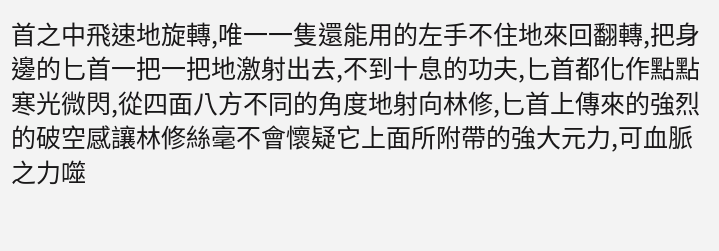首之中飛速地旋轉,唯一一隻還能用的左手不住地來回翻轉,把身邊的匕首一把一把地激射出去,不到十息的功夫,匕首都化作點點寒光微閃,從四面八方不同的角度地射向林修,匕首上傳來的強烈的破空感讓林修絲毫不會懷疑它上面所附帶的強大元力,可血脈之力噬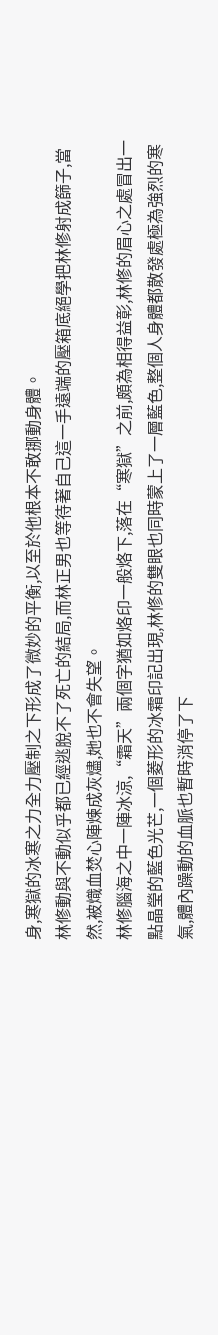身,寒獄的冰寒之力全力壓制之下形成了微妙的平衡,以至於他根本不敢挪動身體。
林修動與不動似乎都已經逃脫不了死亡的結局,而林正男也等待著自己這一手遠端的壓箱底絕學把林修射成篩子,當然,被熾血焚心陣煉成灰燼,她也不會失望。
林修腦海之中一陣冰涼,“霜天”兩個字猶如烙印一般烙下,落在“寒獄”之前,頗為相得益彰,林修的眉心之處冒出一點晶瑩的藍色光芒,一個菱形的冰霜印記出現,林修的雙眼也同時蒙上了一層藍色,整個人身體都散發處極為強烈的寒氣,體內躁動的血脈也暫時消停了下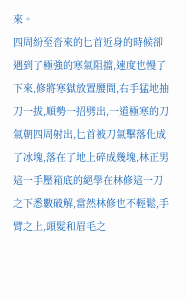來。
四周紛至沓來的匕首近身的時候卻遇到了極強的寒氣阻擋,速度也慢了下來,修將寒獄放置腰間,右手猛地抽刀一拔,順勢一招劈出,一道極寒的刀氣朝四周射出,匕首被刀氣擊落化成了冰塊,落在了地上碎成幾塊,林正男這一手壓箱底的絕學在林修這一刀之下悉數破解,當然林修也不輕鬆,手臂之上,頭髮和眉毛之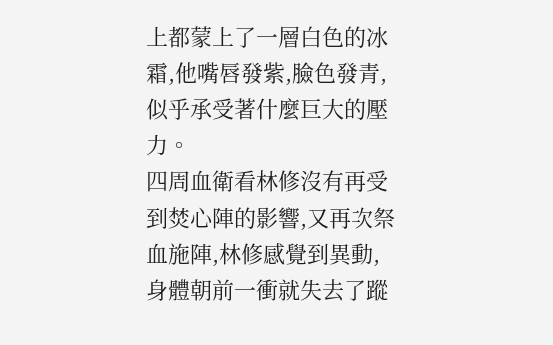上都蒙上了一層白色的冰霜,他嘴唇發紫,臉色發青,似乎承受著什麼巨大的壓力。
四周血衛看林修沒有再受到焚心陣的影響,又再次祭血施陣,林修感覺到異動,身體朝前一衝就失去了蹤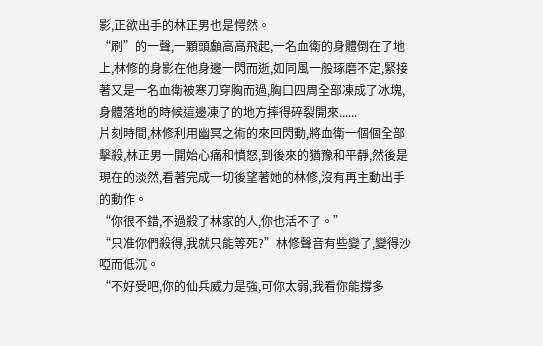影,正欲出手的林正男也是愕然。
“刷”的一聲,一顆頭顱高高飛起,一名血衛的身體倒在了地上,林修的身影在他身邊一閃而逝,如同風一般琢磨不定,緊接著又是一名血衛被寒刀穿胸而過,胸口四周全部凍成了冰塊,身體落地的時候這邊凍了的地方摔得碎裂開來......
片刻時間,林修利用幽冥之術的來回閃動,將血衛一個個全部擊殺,林正男一開始心痛和憤怒,到後來的猶豫和平靜,然後是現在的淡然,看著完成一切後望著她的林修,沒有再主動出手的動作。
“你很不錯,不過殺了林家的人,你也活不了。”
“只准你們殺得,我就只能等死?”林修聲音有些變了,變得沙啞而低沉。
“不好受吧,你的仙兵威力是強,可你太弱,我看你能撐多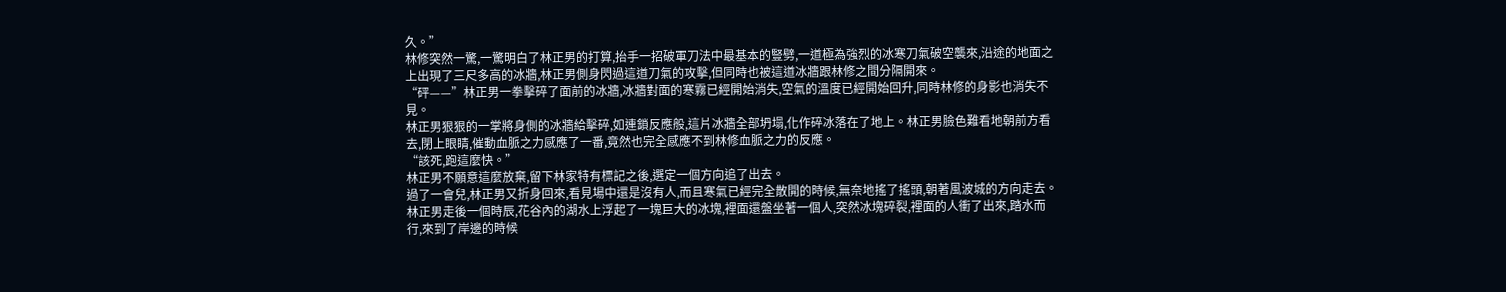久。”
林修突然一驚,一驚明白了林正男的打算,抬手一招破軍刀法中最基本的豎劈,一道極為強烈的冰寒刀氣破空襲來,沿途的地面之上出現了三尺多高的冰牆,林正男側身閃過這道刀氣的攻擊,但同時也被這道冰牆跟林修之間分隔開來。
“砰——”林正男一拳擊碎了面前的冰牆,冰牆對面的寒霧已經開始消失,空氣的溫度已經開始回升,同時林修的身影也消失不見。
林正男狠狠的一掌將身側的冰牆給擊碎,如連鎖反應般,這片冰牆全部坍塌,化作碎冰落在了地上。林正男臉色難看地朝前方看去,閉上眼睛,催動血脈之力感應了一番,竟然也完全感應不到林修血脈之力的反應。
“該死,跑這麼快。”
林正男不願意這麼放棄,留下林家特有標記之後,選定一個方向追了出去。
過了一會兒,林正男又折身回來,看見場中還是沒有人,而且寒氣已經完全散開的時候,無奈地搖了搖頭,朝著風波城的方向走去。
林正男走後一個時辰,花谷內的湖水上浮起了一塊巨大的冰塊,裡面還盤坐著一個人,突然冰塊碎裂,裡面的人衝了出來,踏水而行,來到了岸邊的時候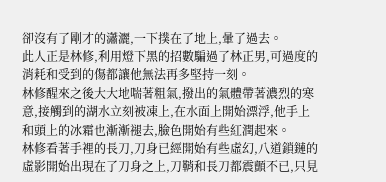卻沒有了剛才的瀟灑,一下撲在了地上,暈了過去。
此人正是林修,利用燈下黑的招數騙過了林正男,可過度的消耗和受到的傷都讓他無法再多堅持一刻。
林修醒來之後大大地喘著粗氣,撥出的氣體帶著濃烈的寒意,接觸到的湖水立刻被凍上,在水面上開始漂浮,他手上和頭上的冰霜也漸漸褪去,臉色開始有些紅潤起來。
林修看著手裡的長刀,刀身已經開始有些虛幻,八道鎖鏈的虛影開始出現在了刀身之上,刀鞘和長刀都震顫不已,只見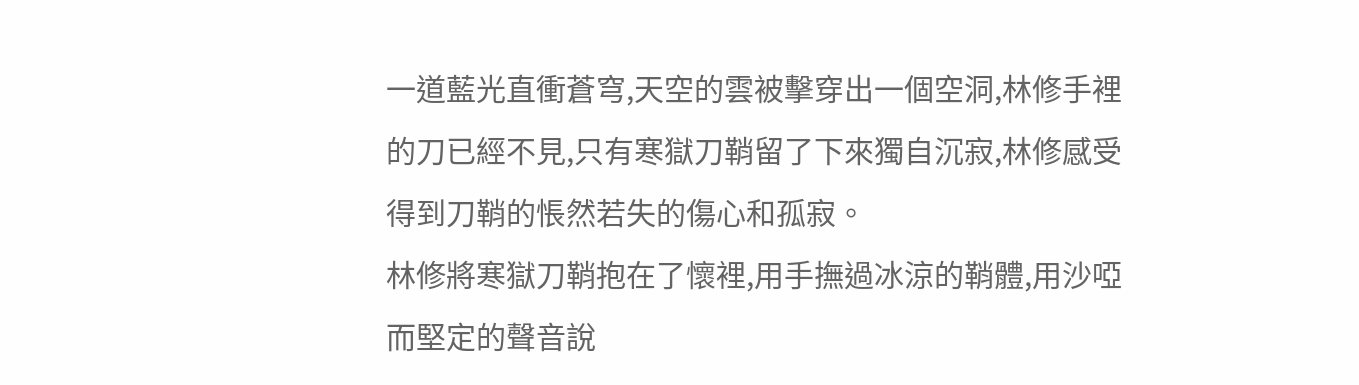一道藍光直衝蒼穹,天空的雲被擊穿出一個空洞,林修手裡的刀已經不見,只有寒獄刀鞘留了下來獨自沉寂,林修感受得到刀鞘的悵然若失的傷心和孤寂。
林修將寒獄刀鞘抱在了懷裡,用手撫過冰涼的鞘體,用沙啞而堅定的聲音說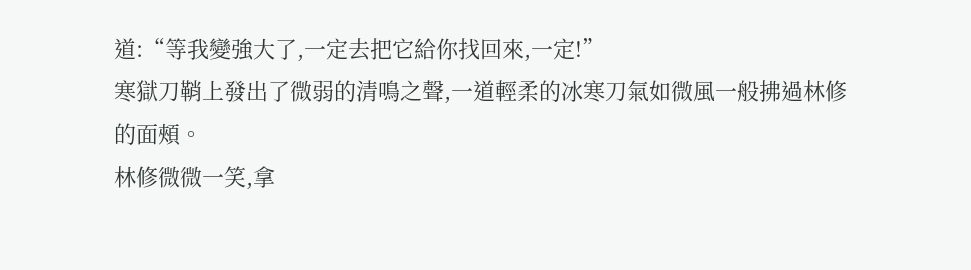道:“等我變強大了,一定去把它給你找回來,一定!”
寒獄刀鞘上發出了微弱的清鳴之聲,一道輕柔的冰寒刀氣如微風一般拂過林修的面頰。
林修微微一笑,拿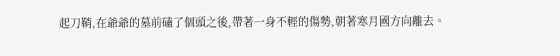起刀鞘,在爺爺的墓前磕了個頭之後,帶著一身不輕的傷勢,朝著寒月國方向離去。